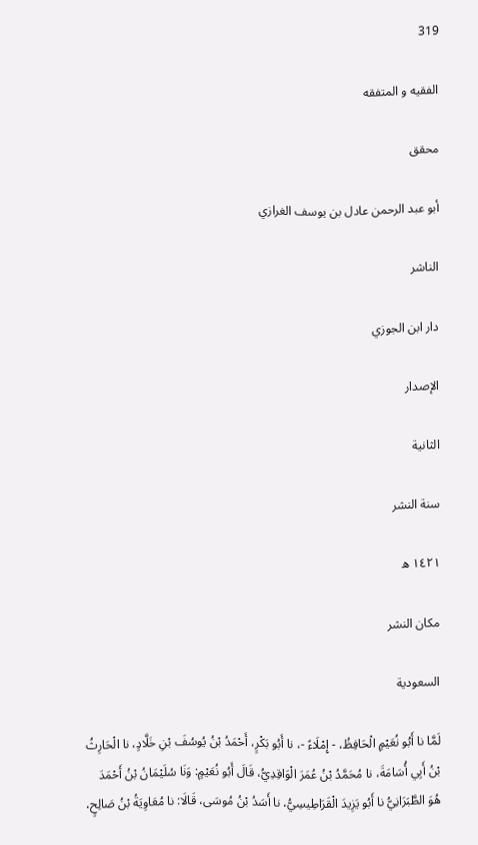319

الفقيه و المتفقه

محقق

أبو عبد الرحمن عادل بن يوسف الغرازي

الناشر

دار ابن الجوزي

الإصدار

الثانية

سنة النشر

١٤٢١ ه

مكان النشر

السعودية

لَمَّا نا أَبُو نُعَيْمٍ الْحَافِظُ، - إِمْلَاءً -، نا أَبُو بَكْرٍ، أَحْمَدُ بْنُ يُوسُفَ بْنِ خَلَّادٍ، نا الْحَارِثُ بْنُ أَبِي أُسَامَةَ، نا مُحَمَّدُ بْنُ عُمَرَ الْوَاقِدِيُّ، قَالَ أَبُو نُعَيْمٍ: وَنَا سُلَيْمَانُ بْنُ أَحْمَدَ هُوَ الطَّبَرَانِيُّ نا أَبُو يَزِيدَ الْقَرَاطِيسِيُّ، نا أَسَدُ بْنُ مُوسَى، قَالَا: نا مُعَاوِيَةُ بْنُ صَالِحٍ،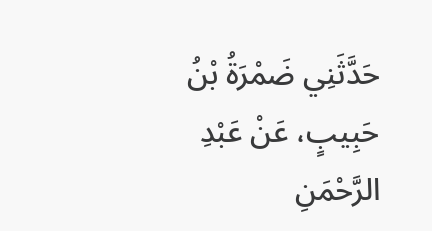حَدَّثَنِي ضَمْرَةُ بْنُ حَبِيبٍ، عَنْ عَبْدِ الرَّحْمَنِ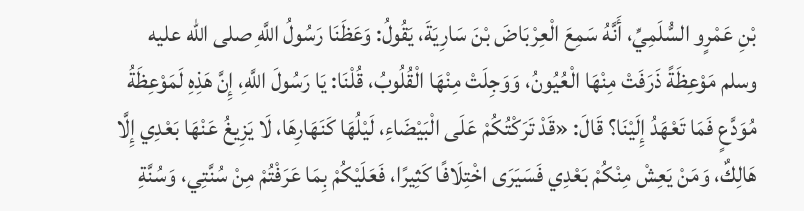بْنِ عَمْرٍو السُّلَمِيِّ، أَنَّهُ سَمِعَ الْعِرْبَاضَ بْنَ سَارِيَةَ، يَقُولُ: وَعَظَنَا رَسُولُ اللَّهِ صلى الله عليه وسلم مَوْعِظَةً ذَرَفَتْ مِنْهَا الْعُيُونُ، وَوَجِلَتْ مِنْهَا الْقُلُوبُ، قُلْنَا: يَا رَسُولَ اللَّهِ، إِنَّ هَذِهِ لَمَوْعِظَةُ مُوَدَّعٍ فَمَا تَعْهَدُ إِلَيْنَا؟ قَالَ: «قَدْ تَرَكْتُكُمْ عَلَى الْبَيْضَاءِ، لَيْلُهَا كَنَهَارِهَا، لَا يَزِيغُ عَنْهَا بَعْدِي إِلَّا هَالِكٌ، وَمَنْ يَعِشْ مِنْكُمْ بَعْدِي فَسَيَرَى اخْتِلَافًا كَثِيرًا، فَعَلَيْكُمْ بِمَا عَرَفْتُمْ مِنْ سُنَّتِي، وَسُنَّةِ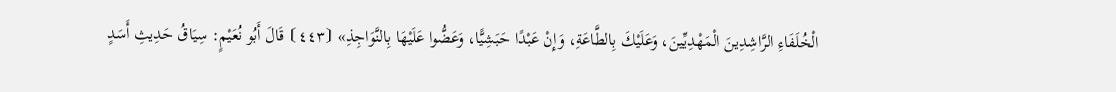الْخُلَفَاءِ الرَّاشِدِينَ الْمَهْدِيِّينَ، وَعَلَيْكَ بِالطَّاعَةِ، وَإِنْ عَبْدًا حَبَشِيًّا، وَعَضُّوا عَلَيْهَا بِالنَّوَاجِذِ» ⦗٤٤٣⦘ قَالَ أَبُو نُعَيْمٍ: سِيَاقُ حَدِيثِ أَسَدٍ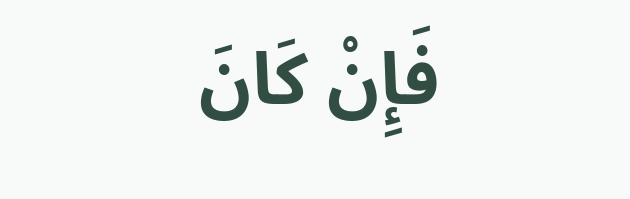فَإِنْ كَانَ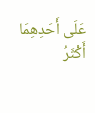عَلَى أَحَدِهِمَا أَكْثَرُ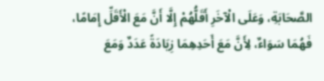الصَّحَابَةِ، وَعَلَى الْآخَرِ أَقَلُّهُمْ إِلَّا أَنَّ مَعَ الْأَقَلِّ إِمَامًا، فَهُمَا سَوَاءٌ، لِأَنَّ مَعَ أَحَدِهِمَا زِيَادَةً عَدَدٌ وَمَعَ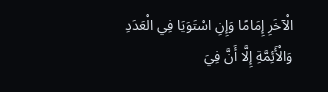الْآخَرِ إِمَامًا وَإِنِ اسْتَوَيَا فِي الْعَدَدِ وَالْأَئِمَّةِ إِلَّا أَنَّ فِيَ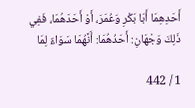أَحَدِهِمَا أَبَا بَكْرِ وَعُمَرَ، أَوْ أَحَدَهُمَا، فَفِي ذَلِكَ وَجْهَانِ: أَحَدُهُمَا: أَنَّهُمَا سَوَاءٌ لِمَا

1 / 442